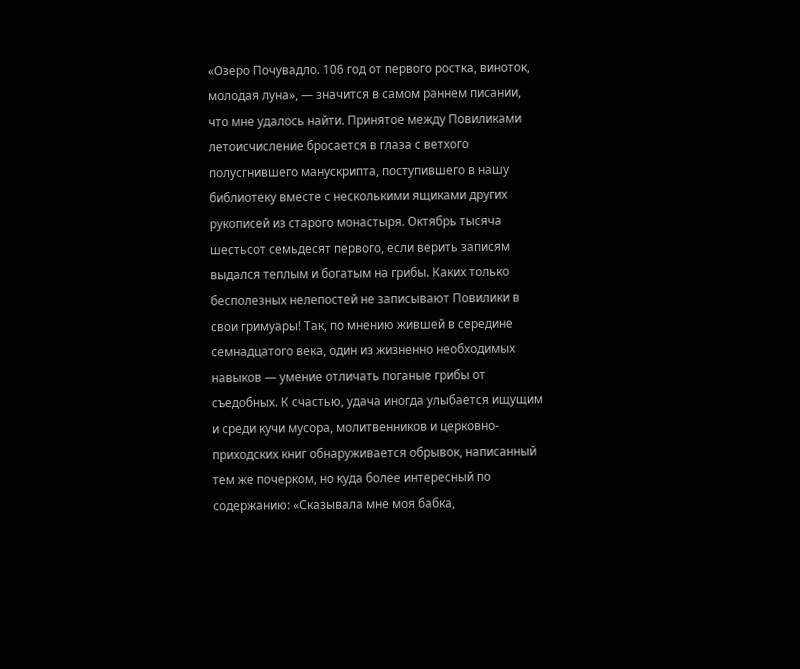«Озеро Почувадло. 106 год от первого ростка, виноток, молодая луна», — значится в самом раннем писании, что мне удалось найти. Принятое между Повиликами летоисчисление бросается в глаза с ветхого полусгнившего манускрипта, поступившего в нашу библиотеку вместе с несколькими ящиками других рукописей из старого монастыря. Октябрь тысяча шестьсот семьдесят первого, если верить записям выдался теплым и богатым на грибы. Каких только бесполезных нелепостей не записывают Повилики в свои гримуары! Так, по мнению жившей в середине семнадцатого века, один из жизненно необходимых навыков — умение отличать поганые грибы от съедобных. К счастью, удача иногда улыбается ищущим и среди кучи мусора, молитвенников и церковно-приходских книг обнаруживается обрывок, написанный тем же почерком, но куда более интересный по содержанию: «Сказывала мне моя бабка,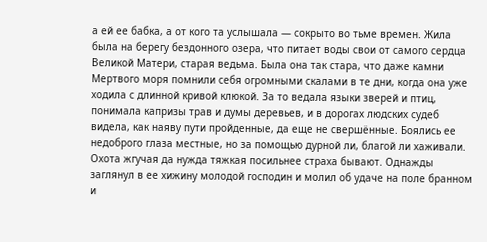а ей ее бабка, а от кого та услышала — сокрыто во тьме времен. Жила была на берегу бездонного озера, что питает воды свои от самого сердца Великой Матери, старая ведьма. Была она так стара, что даже камни Мертвого моря помнили себя огромными скалами в те дни, когда она уже ходила с длинной кривой клюкой. За то ведала языки зверей и птиц, понимала капризы трав и думы деревьев, и в дорогах людских судеб видела, как наяву пути пройденные, да еще не свершённые. Боялись ее недоброго глаза местные, но за помощью дурной ли, благой ли хаживали. Охота жгучая да нужда тяжкая посильнее страха бывают. Однажды заглянул в ее хижину молодой господин и молил об удаче на поле бранном и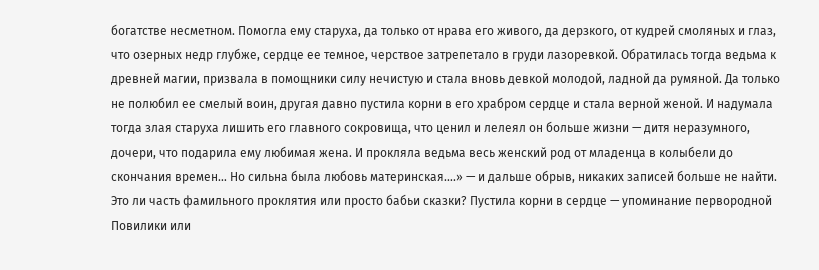богатстве несметном. Помогла ему старуха, да только от нрава его живого, да дерзкого, от кудрей смоляных и глаз, что озерных недр глубже, сердце ее темное, черствое затрепетало в груди лазоревкой. Обратилась тогда ведьма к древней магии, призвала в помощники силу нечистую и стала вновь девкой молодой, ладной да румяной. Да только не полюбил ее смелый воин, другая давно пустила корни в его храбром сердце и стала верной женой. И надумала тогда злая старуха лишить его главного сокровища, что ценил и лелеял он больше жизни — дитя неразумного, дочери, что подарила ему любимая жена. И прокляла ведьма весь женский род от младенца в колыбели до скончания времен… Но сильна была любовь материнская….» — и дальше обрыв, никаких записей больше не найти. Это ли часть фамильного проклятия или просто бабьи сказки? Пустила корни в сердце — упоминание первородной Повилики или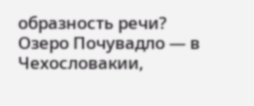образность речи? Озеро Почувадло — в Чехословакии,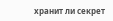хранит ли секрет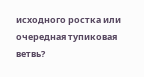исходного ростка или очередная тупиковая ветвь?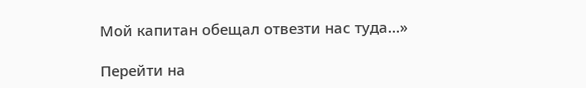Мой капитан обещал отвезти нас туда…»

Перейти на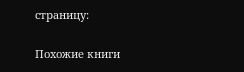страницу:

Похожие книги